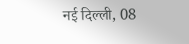नई दिल्ली, 08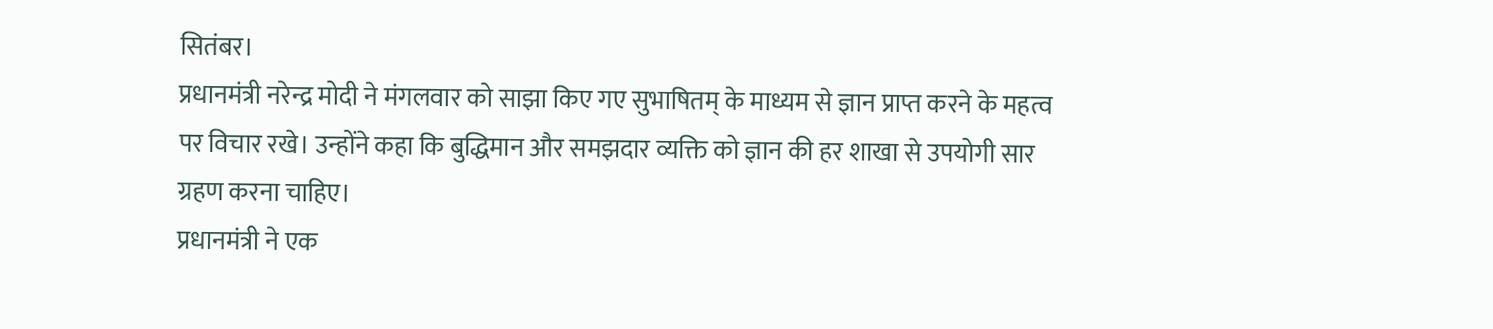सितंबर।
प्रधानमंत्री नरेन्द्र मोदी ने मंगलवार को साझा किए गए सुभाषितम् के माध्यम से ज्ञान प्राप्त करने के महत्व पर विचार रखे। उन्होंने कहा कि बुद्धिमान और समझदार व्यक्ति को ज्ञान की हर शाखा से उपयोगी सार ग्रहण करना चाहिए।
प्रधानमंत्री ने एक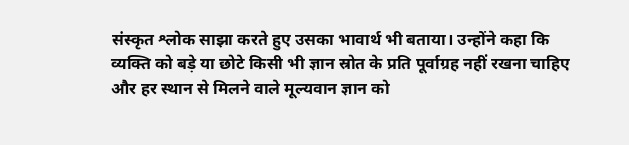संस्कृत श्लोक साझा करते हुए उसका भावार्थ भी बताया। उन्होंने कहा कि व्यक्ति को बड़े या छोटे किसी भी ज्ञान स्रोत के प्रति पूर्वाग्रह नहीं रखना चाहिए और हर स्थान से मिलने वाले मूल्यवान ज्ञान को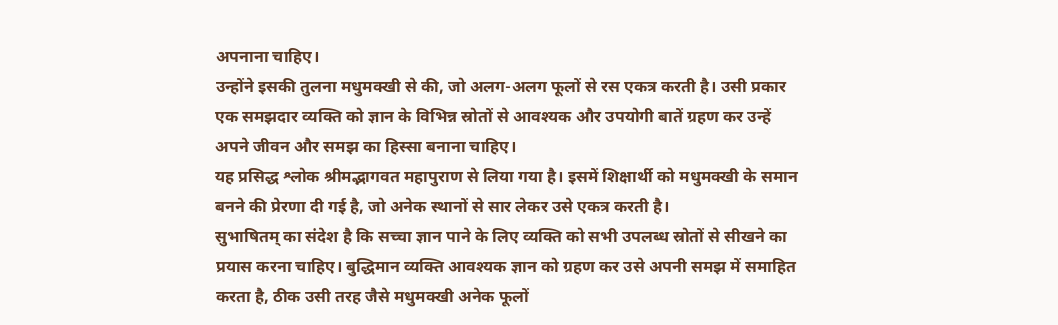अपनाना चाहिए।
उन्होंने इसकी तुलना मधुमक्खी से की, जो अलग-अलग फूलों से रस एकत्र करती है। उसी प्रकार एक समझदार व्यक्ति को ज्ञान के विभिन्न स्रोतों से आवश्यक और उपयोगी बातें ग्रहण कर उन्हें अपने जीवन और समझ का हिस्सा बनाना चाहिए।
यह प्रसिद्ध श्लोक श्रीमद्भागवत महापुराण से लिया गया है। इसमें शिक्षार्थी को मधुमक्खी के समान बनने की प्रेरणा दी गई है, जो अनेक स्थानों से सार लेकर उसे एकत्र करती है।
सुभाषितम् का संदेश है कि सच्चा ज्ञान पाने के लिए व्यक्ति को सभी उपलब्ध स्रोतों से सीखने का प्रयास करना चाहिए। बुद्धिमान व्यक्ति आवश्यक ज्ञान को ग्रहण कर उसे अपनी समझ में समाहित करता है, ठीक उसी तरह जैसे मधुमक्खी अनेक फूलों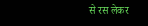से रस लेकर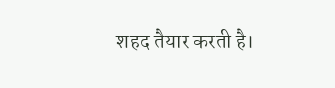शहद तैयार करती है।